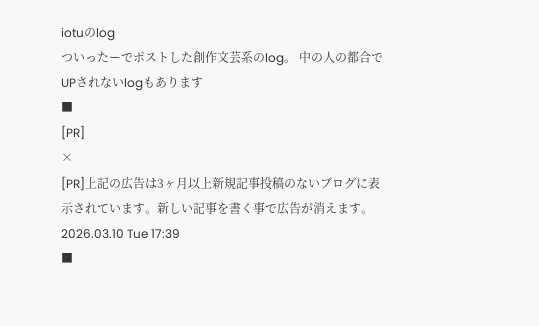iotuのlog
ついったーでポストした創作文芸系のlog。 中の人の都合でUPされないlogもあります
■
[PR]
×
[PR]上記の広告は3ヶ月以上新規記事投稿のないブログに表示されています。新しい記事を書く事で広告が消えます。
2026.03.10 Tue 17:39
■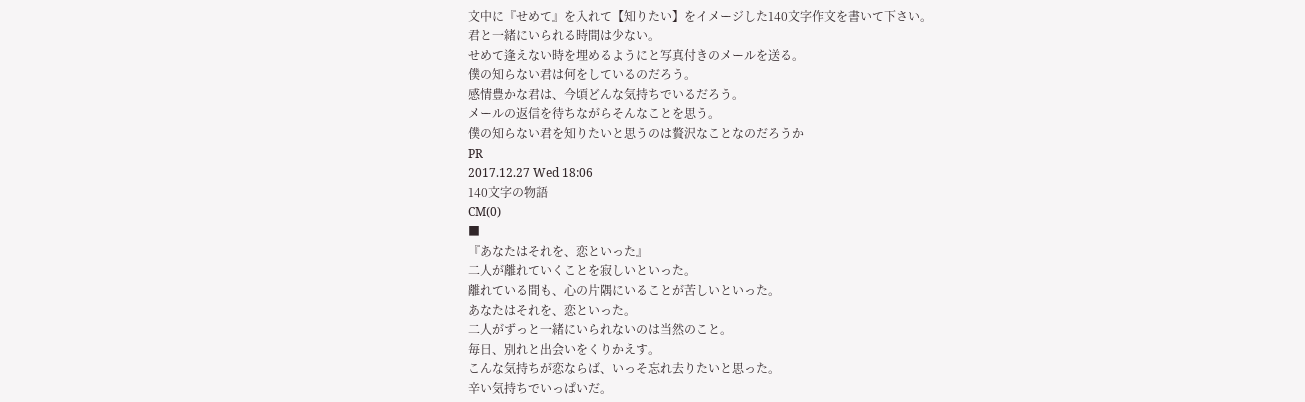文中に『せめて』を入れて【知りたい】をイメージした140文字作文を書いて下さい。
君と一緒にいられる時間は少ない。
せめて逢えない時を埋めるようにと写真付きのメールを送る。
僕の知らない君は何をしているのだろう。
感情豊かな君は、今頃どんな気持ちでいるだろう。
メールの返信を待ちながらそんなことを思う。
僕の知らない君を知りたいと思うのは贅沢なことなのだろうか
PR
2017.12.27 Wed 18:06
140文字の物語
CM(0)
■
『あなたはそれを、恋といった』
二人が離れていくことを寂しいといった。
離れている間も、心の片隅にいることが苦しいといった。
あなたはそれを、恋といった。
二人がずっと一緒にいられないのは当然のこと。
毎日、別れと出会いをくりかえす。
こんな気持ちが恋ならば、いっそ忘れ去りたいと思った。
辛い気持ちでいっぱいだ。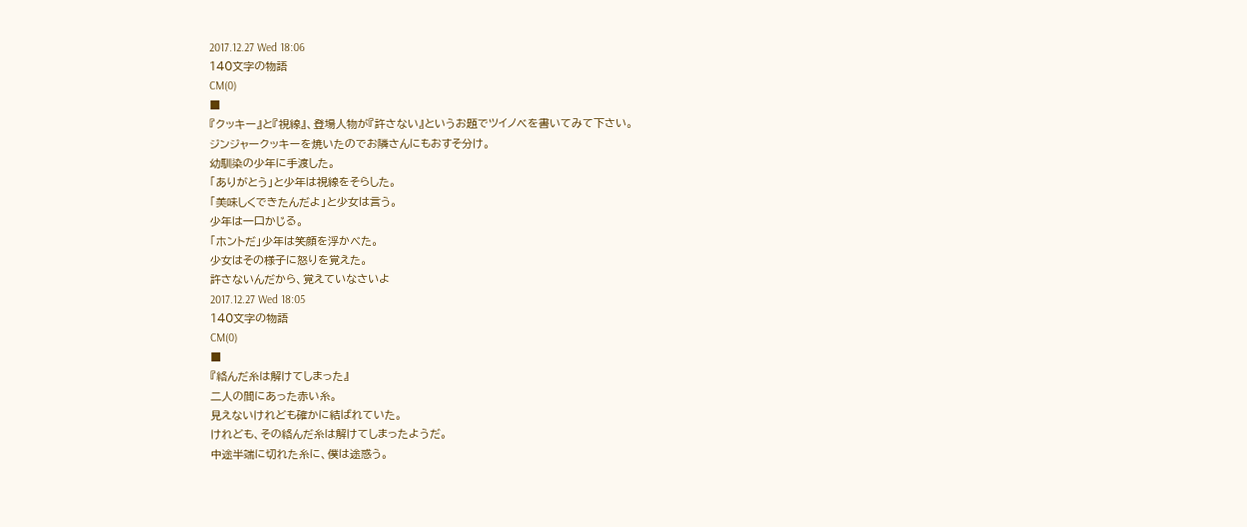2017.12.27 Wed 18:06
140文字の物語
CM(0)
■
『クッキー』と『視線』、登場人物が『許さない』というお題でツイノベを書いてみて下さい。
ジンジャークッキーを焼いたのでお隣さんにもおすそ分け。
幼馴染の少年に手渡した。
「ありがとう」と少年は視線をそらした。
「美味しくできたんだよ」と少女は言う。
少年は一口かじる。
「ホントだ」少年は笑顔を浮かべた。
少女はその様子に怒りを覚えた。
許さないんだから、覚えていなさいよ
2017.12.27 Wed 18:05
140文字の物語
CM(0)
■
『絡んだ糸は解けてしまった』
二人の間にあった赤い糸。
見えないけれども確かに結ばれていた。
けれども、その絡んだ糸は解けてしまったようだ。
中途半端に切れた糸に、僕は途惑う。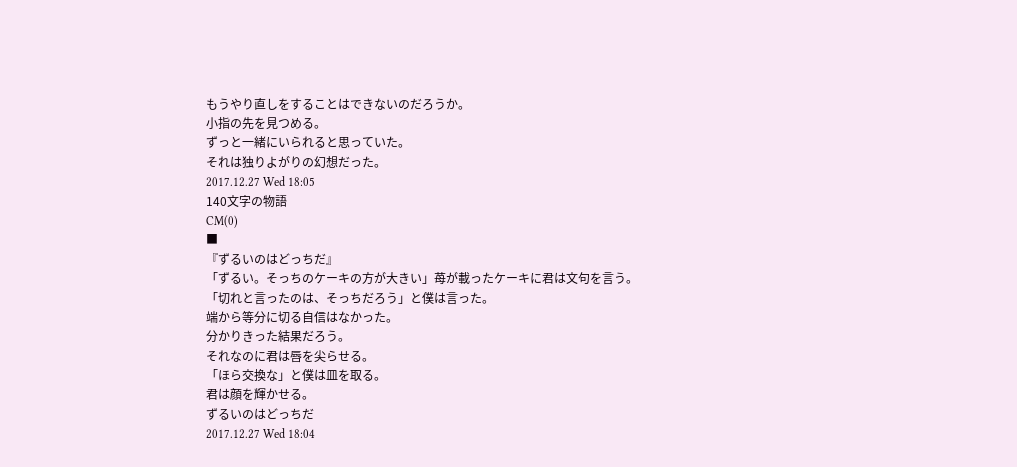もうやり直しをすることはできないのだろうか。
小指の先を見つめる。
ずっと一緒にいられると思っていた。
それは独りよがりの幻想だった。
2017.12.27 Wed 18:05
140文字の物語
CM(0)
■
『ずるいのはどっちだ』
「ずるい。そっちのケーキの方が大きい」苺が載ったケーキに君は文句を言う。
「切れと言ったのは、そっちだろう」と僕は言った。
端から等分に切る自信はなかった。
分かりきった結果だろう。
それなのに君は唇を尖らせる。
「ほら交換な」と僕は皿を取る。
君は顔を輝かせる。
ずるいのはどっちだ
2017.12.27 Wed 18:04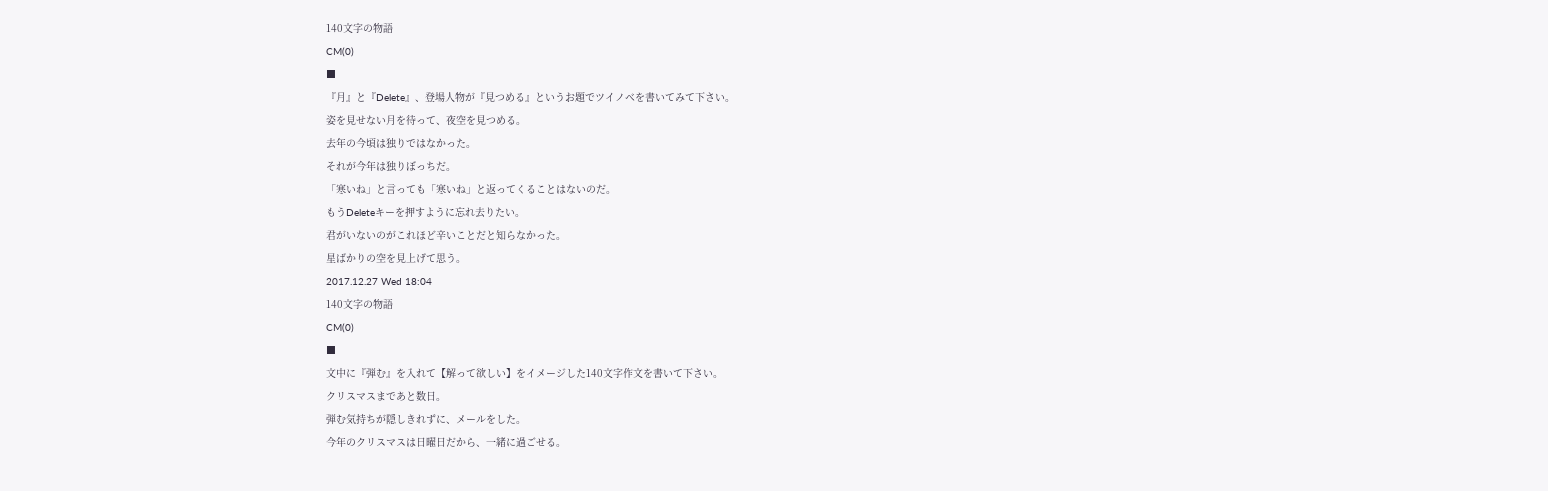140文字の物語
CM(0)
■
『月』と『Delete』、登場人物が『見つめる』というお題でツイノベを書いてみて下さい。
姿を見せない月を待って、夜空を見つめる。
去年の今頃は独りではなかった。
それが今年は独りぼっちだ。
「寒いね」と言っても「寒いね」と返ってくることはないのだ。
もうDeleteキーを押すように忘れ去りたい。
君がいないのがこれほど辛いことだと知らなかった。
星ばかりの空を見上げて思う。
2017.12.27 Wed 18:04
140文字の物語
CM(0)
■
文中に『弾む』を入れて【解って欲しい】をイメージした140文字作文を書いて下さい。
クリスマスまであと数日。
弾む気持ちが隠しきれずに、メールをした。
今年のクリスマスは日曜日だから、一緒に過ごせる。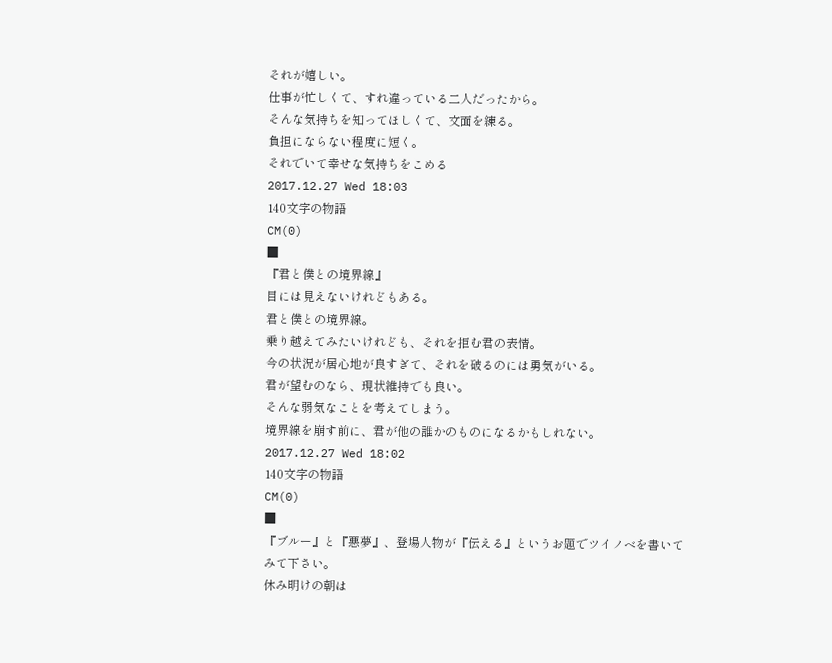それが嬉しい。
仕事が忙しくて、すれ違っている二人だったから。
そんな気持ちを知ってほしくて、文面を練る。
負担にならない程度に短く。
それでいて幸せな気持ちをこめる
2017.12.27 Wed 18:03
140文字の物語
CM(0)
■
『君と僕との境界線』
目には見えないけれどもある。
君と僕との境界線。
乗り越えてみたいけれども、それを拒む君の表情。
今の状況が居心地が良すぎて、それを破るのには勇気がいる。
君が望むのなら、現状維持でも良い。
そんな弱気なことを考えてしまう。
境界線を崩す前に、君が他の誰かのものになるかもしれない。
2017.12.27 Wed 18:02
140文字の物語
CM(0)
■
『ブルー』と『悪夢』、登場人物が『伝える』というお題でツイノベを書いてみて下さい。
休み明けの朝は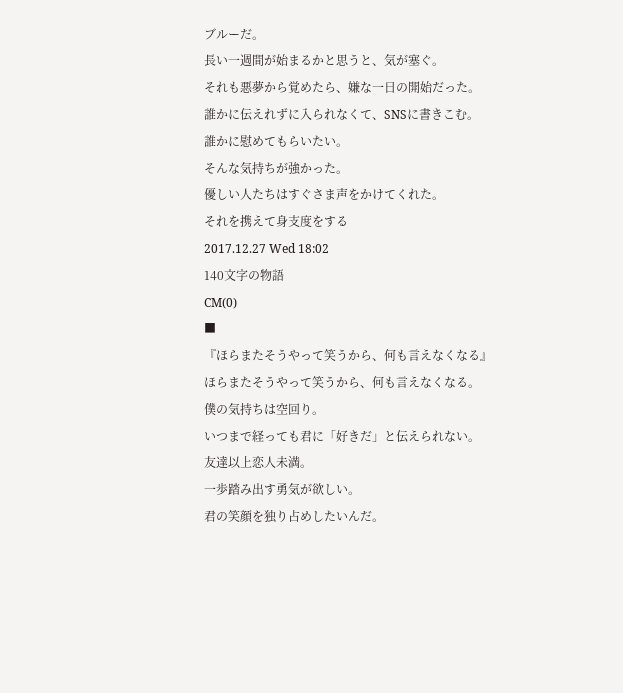ブルーだ。
長い一週間が始まるかと思うと、気が塞ぐ。
それも悪夢から覚めたら、嫌な一日の開始だった。
誰かに伝えれずに入られなくて、SNSに書きこむ。
誰かに慰めてもらいたい。
そんな気持ちが強かった。
優しい人たちはすぐさま声をかけてくれた。
それを携えて身支度をする
2017.12.27 Wed 18:02
140文字の物語
CM(0)
■
『ほらまたそうやって笑うから、何も言えなくなる』
ほらまたそうやって笑うから、何も言えなくなる。
僕の気持ちは空回り。
いつまで経っても君に「好きだ」と伝えられない。
友達以上恋人未満。
一歩踏み出す勇気が欲しい。
君の笑顔を独り占めしたいんだ。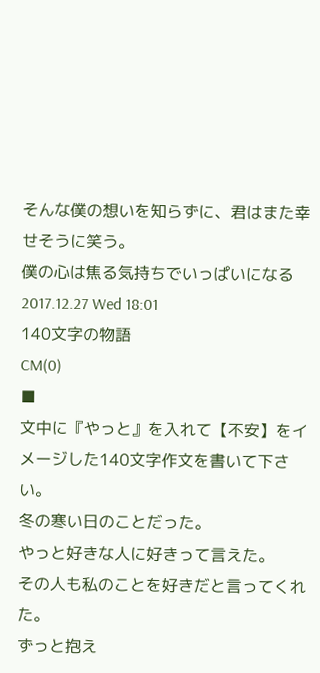そんな僕の想いを知らずに、君はまた幸せそうに笑う。
僕の心は焦る気持ちでいっぱいになる
2017.12.27 Wed 18:01
140文字の物語
CM(0)
■
文中に『やっと』を入れて【不安】をイメージした140文字作文を書いて下さい。
冬の寒い日のことだった。
やっと好きな人に好きって言えた。
その人も私のことを好きだと言ってくれた。
ずっと抱え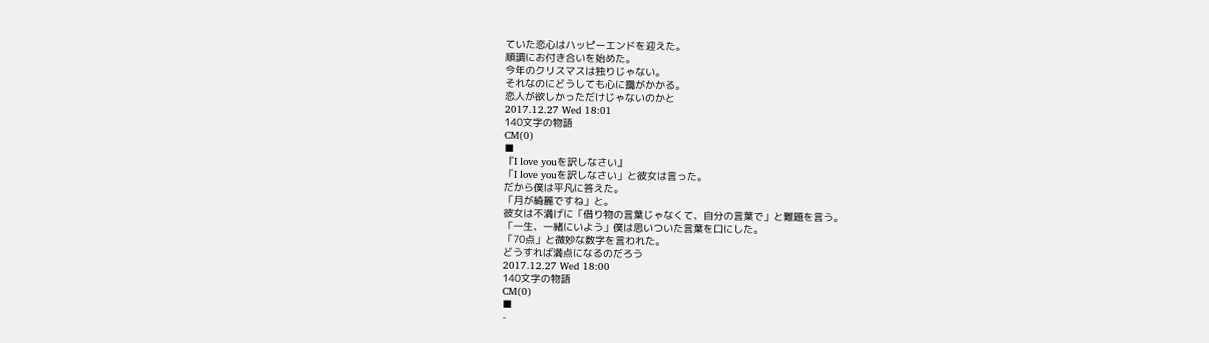ていた恋心はハッピーエンドを迎えた。
順調にお付き合いを始めた。
今年のクリスマスは独りじゃない。
それなのにどうしても心に靄がかかる。
恋人が欲しかっただけじゃないのかと
2017.12.27 Wed 18:01
140文字の物語
CM(0)
■
『I love youを訳しなさい』
「I love youを訳しなさい」と彼女は言った。
だから僕は平凡に答えた。
「月が綺麗ですね」と。
彼女は不満げに「借り物の言葉じゃなくて、自分の言葉で」と難題を言う。
「一生、一緒にいよう」僕は思いついた言葉を口にした。
「70点」と微妙な数字を言われた。
どうすれば満点になるのだろう
2017.12.27 Wed 18:00
140文字の物語
CM(0)
■
-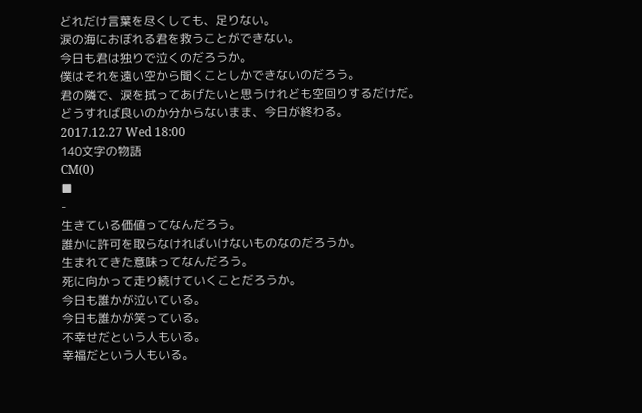どれだけ言葉を尽くしても、足りない。
涙の海におぼれる君を救うことができない。
今日も君は独りで泣くのだろうか。
僕はそれを遠い空から聞くことしかできないのだろう。
君の隣で、涙を拭ってあげたいと思うけれども空回りするだけだ。
どうすれば良いのか分からないまま、今日が終わる。
2017.12.27 Wed 18:00
140文字の物語
CM(0)
■
-
生きている価値ってなんだろう。
誰かに許可を取らなければいけないものなのだろうか。
生まれてきた意味ってなんだろう。
死に向かって走り続けていくことだろうか。
今日も誰かが泣いている。
今日も誰かが笑っている。
不幸せだという人もいる。
幸福だという人もいる。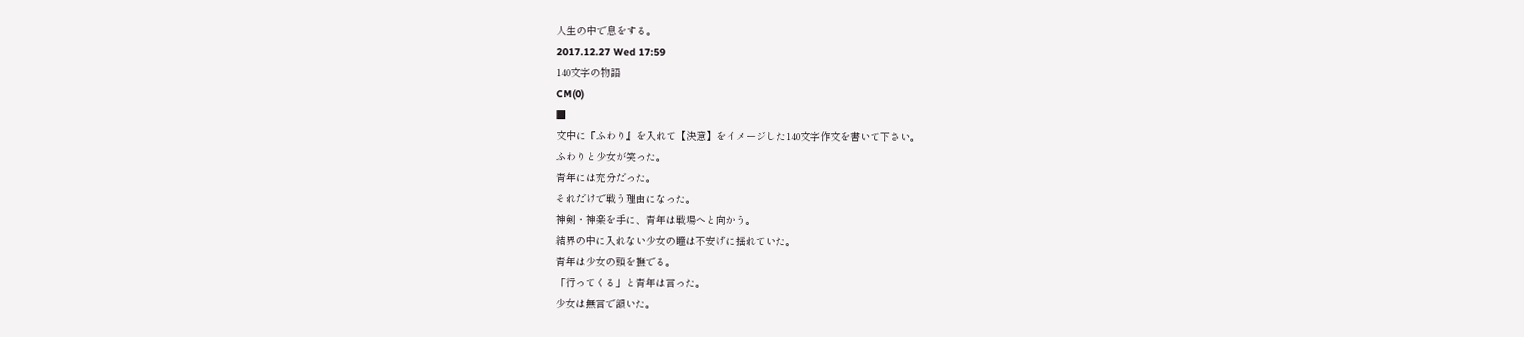人生の中で息をする。
2017.12.27 Wed 17:59
140文字の物語
CM(0)
■
文中に『ふわり』を入れて【決意】をイメージした140文字作文を書いて下さい。
ふわりと少女が笑った。
青年には充分だった。
それだけで戦う理由になった。
神剣・神楽を手に、青年は戦場へと向かう。
結界の中に入れない少女の瞳は不安げに揺れていた。
青年は少女の頭を撫でる。
「行ってくる」と青年は言った。
少女は無言で頷いた。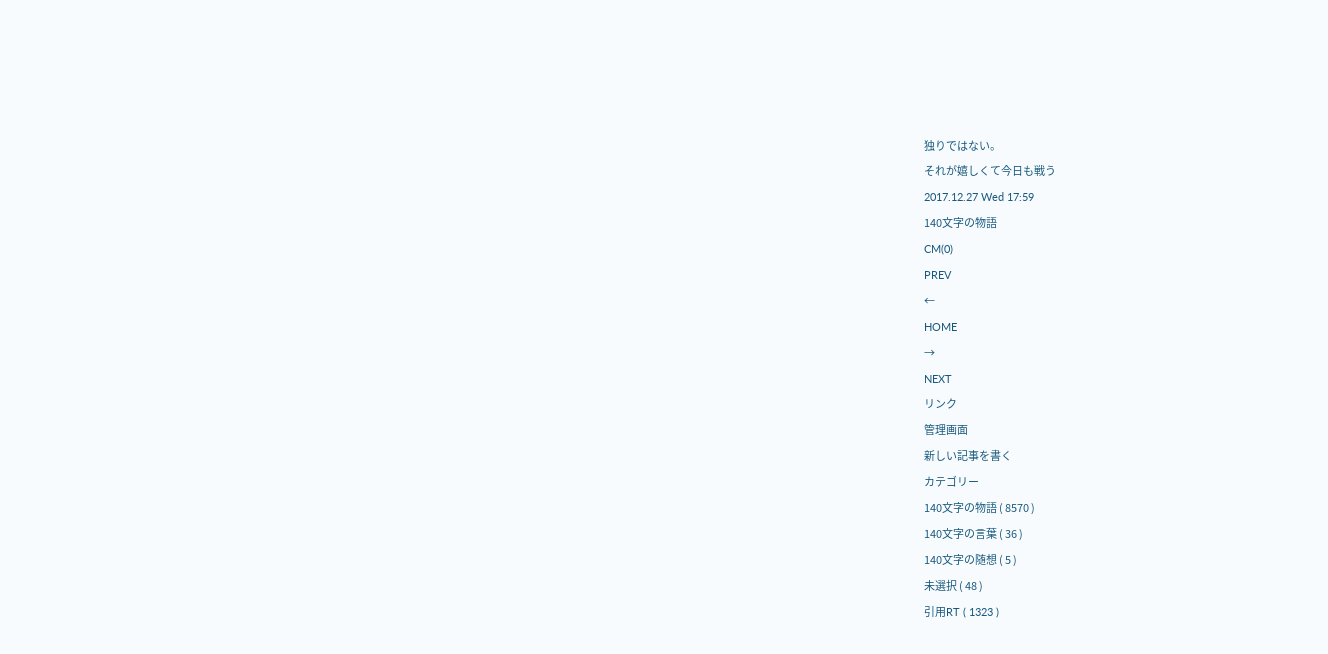独りではない。
それが嬉しくて今日も戦う
2017.12.27 Wed 17:59
140文字の物語
CM(0)
PREV
←
HOME
→
NEXT
リンク
管理画面
新しい記事を書く
カテゴリー
140文字の物語 ( 8570 )
140文字の言葉 ( 36 )
140文字の随想 ( 5 )
未選択 ( 48 )
引用RT ( 1323 )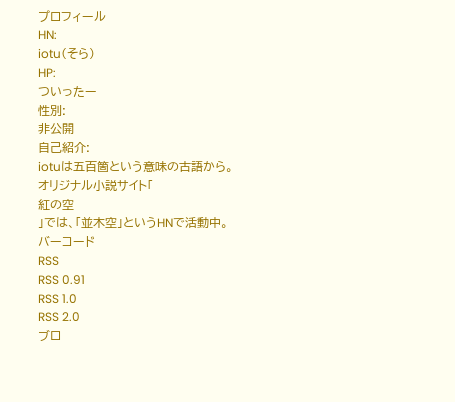プロフィール
HN:
iotu(そら)
HP:
ついったー
性別:
非公開
自己紹介:
iotuは五百箇という意味の古語から。
オリジナル小説サイト「
紅の空
」では、「並木空」というHNで活動中。
バーコード
RSS
RSS 0.91
RSS 1.0
RSS 2.0
ブロ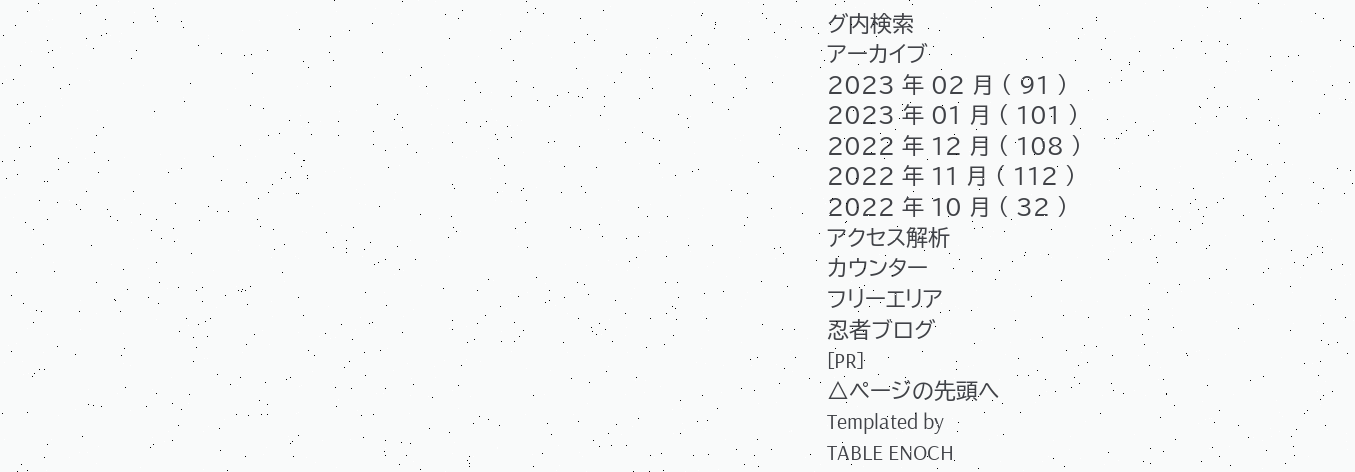グ内検索
アーカイブ
2023 年 02 月 ( 91 )
2023 年 01 月 ( 101 )
2022 年 12 月 ( 108 )
2022 年 11 月 ( 112 )
2022 年 10 月 ( 32 )
アクセス解析
カウンター
フリーエリア
忍者ブログ
[PR]
△ページの先頭へ
Templated by
TABLE ENOCH